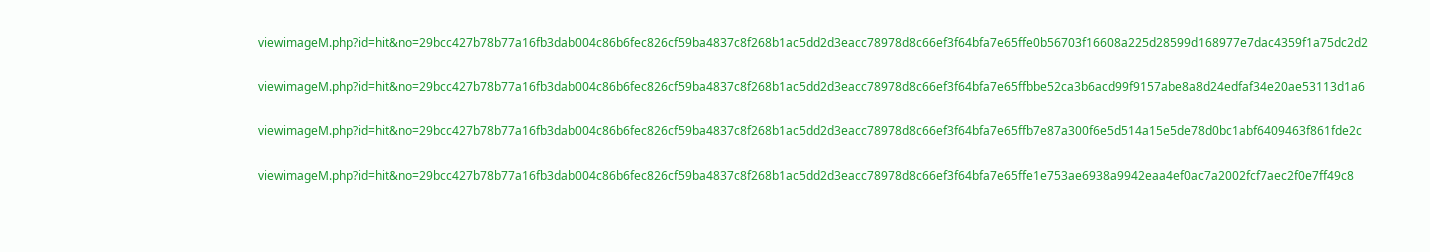viewimageM.php?id=hit&no=29bcc427b78b77a16fb3dab004c86b6fec826cf59ba4837c8f268b1ac5dd2d3eacc78978d8c66ef3f64bfa7e65ffe0b56703f16608a225d28599d168977e7dac4359f1a75dc2d2

viewimageM.php?id=hit&no=29bcc427b78b77a16fb3dab004c86b6fec826cf59ba4837c8f268b1ac5dd2d3eacc78978d8c66ef3f64bfa7e65ffbbe52ca3b6acd99f9157abe8a8d24edfaf34e20ae53113d1a6

viewimageM.php?id=hit&no=29bcc427b78b77a16fb3dab004c86b6fec826cf59ba4837c8f268b1ac5dd2d3eacc78978d8c66ef3f64bfa7e65ffb7e87a300f6e5d514a15e5de78d0bc1abf6409463f861fde2c

viewimageM.php?id=hit&no=29bcc427b78b77a16fb3dab004c86b6fec826cf59ba4837c8f268b1ac5dd2d3eacc78978d8c66ef3f64bfa7e65ffe1e753ae6938a9942eaa4ef0ac7a2002fcf7aec2f0e7ff49c8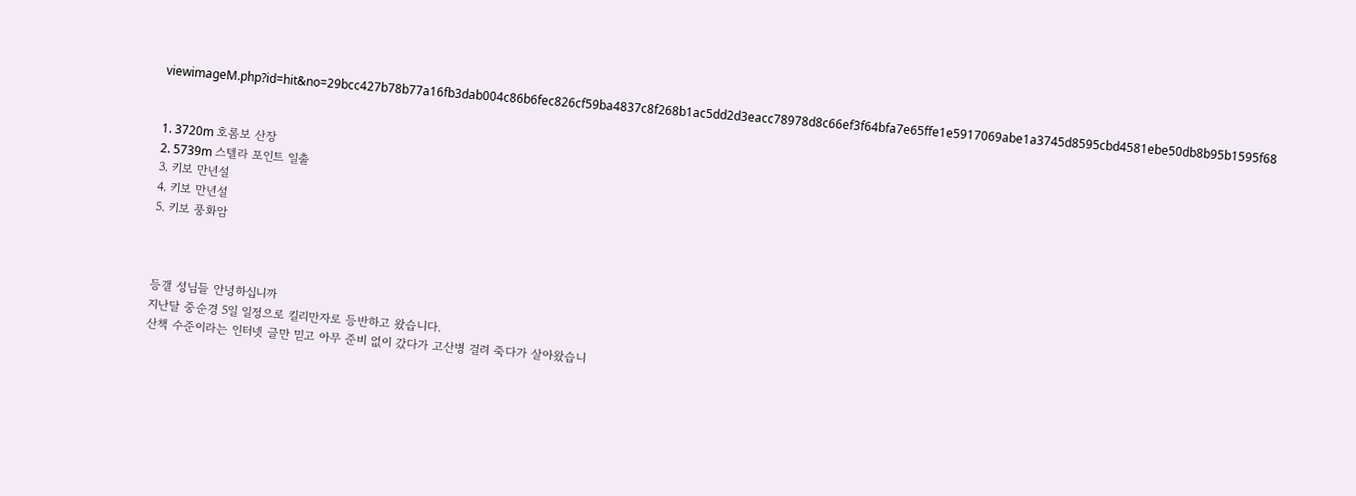viewimageM.php?id=hit&no=29bcc427b78b77a16fb3dab004c86b6fec826cf59ba4837c8f268b1ac5dd2d3eacc78978d8c66ef3f64bfa7e65ffe1e5917069abe1a3745d8595cbd4581ebe50db8b95b1595f68


1. 3720m 호롬보 산장
2. 5739m 스텔라 포인트 일출
3. 키보 만년설
4. 키보 만년설
5. 키보 풍화암



등갤 성님들 안녕하십니까
지난달 중순경 5일 일정으로 킬리만자로 등반하고 왔습니다.
산책 수준이라는 인터넷 글만 믿고 아무 준비 없이 갔다가 고산병 걸려 죽다가 살아왔습니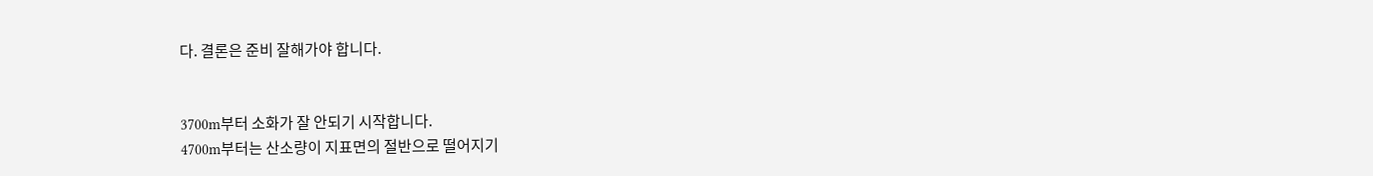다. 결론은 준비 잘해가야 합니다.


3700m부터 소화가 잘 안되기 시작합니다.
4700m부터는 산소량이 지표면의 절반으로 떨어지기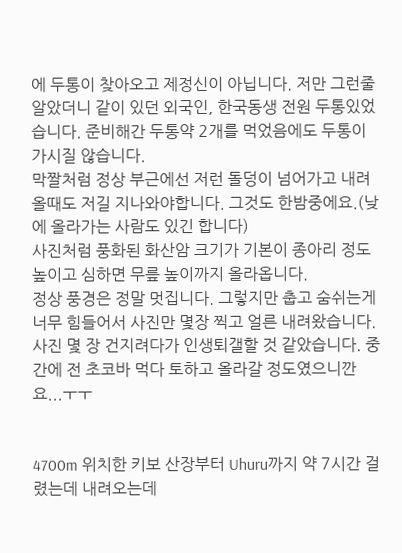에 두통이 찾아오고 제정신이 아닙니다. 저만 그런줄 알았더니 같이 있던 외국인, 한국동생 전원 두통있었습니다. 준비해간 두통약 2개를 먹었음에도 두통이 가시질 않습니다.
막짤처럼 정상 부근에선 저런 돌덩이 넘어가고 내려올때도 저길 지나와야합니다. 그것도 한밤중에요.(낮에 올라가는 사람도 있긴 합니다)
사진처럼 풍화된 화산암 크기가 기본이 종아리 정도 높이고 심하면 무릎 높이까지 올라옵니다.
정상 풍경은 정말 멋집니다. 그렇지만 춥고 숨쉬는게 너무 힘들어서 사진만 몇장 찍고 얼른 내려왔습니다. 사진 몇 장 건지려다가 인생퇴갤할 것 같았습니다. 중간에 전 초코바 먹다 토하고 올라갈 정도였으니깐요...ㅜㅜ


4700m 위치한 키보 산장부터 Uhuru까지 약 7시간 걸렸는데 내려오는데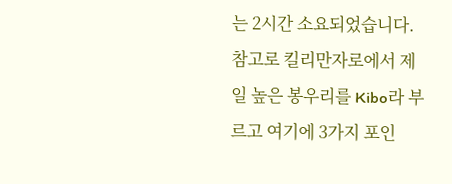는 2시간 소요되었습니다.
참고로 킬리만자로에서 제일 높은 봉우리를 Kibo라 부르고 여기에 3가지 포인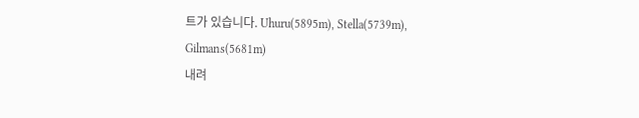트가 있습니다. Uhuru(5895m), Stella(5739m), Gilmans(5681m)
내려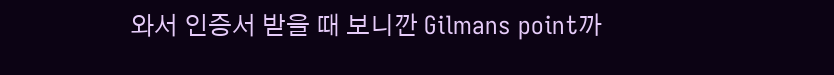와서 인증서 받을 때 보니깐 Gilmans point까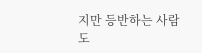지만 등반하는 사람도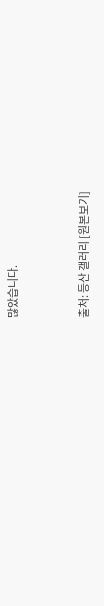많았습니다.


출처: 등산 갤러리 [원본보기]